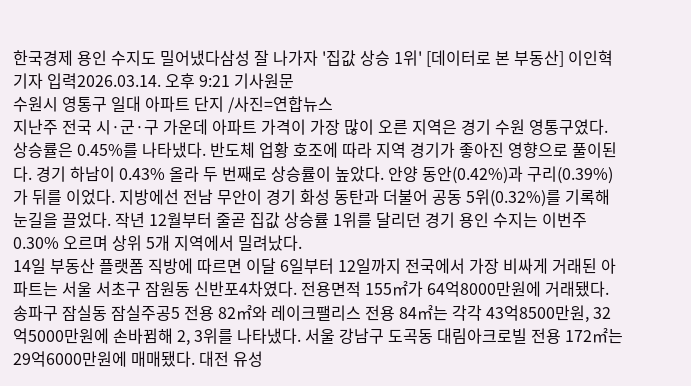한국경제 용인 수지도 밀어냈다삼성 잘 나가자 '집값 상승 1위' [데이터로 본 부동산] 이인혁 기자 입력2026.03.14. 오후 9:21 기사원문
수원시 영통구 일대 아파트 단지 /사진=연합뉴스
지난주 전국 시·군·구 가운데 아파트 가격이 가장 많이 오른 지역은 경기 수원 영통구였다. 상승률은 0.45%를 나타냈다. 반도체 업황 호조에 따라 지역 경기가 좋아진 영향으로 풀이된다. 경기 하남이 0.43% 올라 두 번째로 상승률이 높았다. 안양 동안(0.42%)과 구리(0.39%)가 뒤를 이었다. 지방에선 전남 무안이 경기 화성 동탄과 더불어 공동 5위(0.32%)를 기록해 눈길을 끌었다. 작년 12월부터 줄곧 집값 상승률 1위를 달리던 경기 용인 수지는 이번주 0.30% 오르며 상위 5개 지역에서 밀려났다.
14일 부동산 플랫폼 직방에 따르면 이달 6일부터 12일까지 전국에서 가장 비싸게 거래된 아파트는 서울 서초구 잠원동 신반포4차였다. 전용면적 155㎡가 64억8000만원에 거래됐다. 송파구 잠실동 잠실주공5 전용 82㎡와 레이크팰리스 전용 84㎡는 각각 43억8500만원, 32억5000만원에 손바뀜해 2, 3위를 나타냈다. 서울 강남구 도곡동 대림아크로빌 전용 172㎡는 29억6000만원에 매매됐다. 대전 유성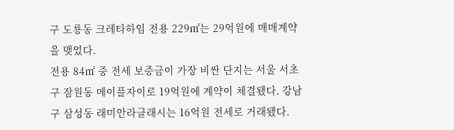구 도룡동 크레타하임 전용 229㎡는 29억원에 매매계약을 맺었다.
전용 84㎡ 중 전세 보증금이 가장 비싼 단지는 서울 서초구 잠원동 메이플자이로 19억원에 계약이 체결됐다. 강남구 삼성동 래미안라클래시는 16억원 전세로 거래됐다.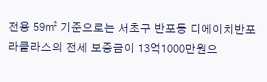전용 59㎡ 기준으로는 서초구 반포동 디에이치반포라클라스의 전세 보증금이 13억1000만원으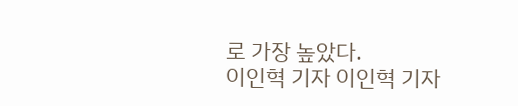로 가장 높았다.
이인혁 기자 이인혁 기자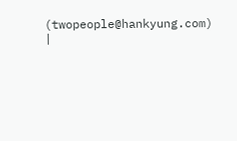(twopeople@hankyung.com) |